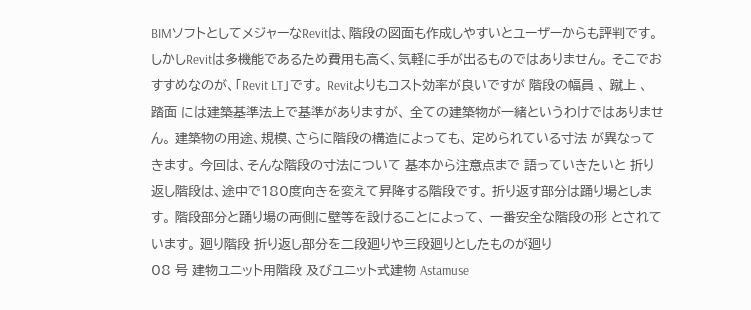BIMソフトとしてメジャーなRevitは、階段の図面も作成しやすいとユーザーからも評判です。 しかしRevitは多機能であるため費用も高く、気軽に手が出るものではありません。 そこでおすすめなのが、「Revit LT」です。 Revitよりもコスト効率が良いですが 階段の幅員 、 蹴上 、 踏面 には建築基準法上で基準がありますが、 全ての建築物が一緒というわけではありません。 建築物の用途、規模、さらに階段の構造によっても、 定められている寸法 が異なってきます。 今回は、そんな階段の寸法について 基本から注意点まで 語っていきたいと 折り返し階段は、途中で180度向きを変えて昇降する階段です。 折り返す部分は踊り場とします。 階段部分と踊り場の両側に壁等を設けることによって、 一番安全な階段の形 とされています。 廻り階段 折り返し部分を二段廻りや三段廻りとしたものが廻り
08 号 建物ユニット用階段 及びユニット式建物 Astamuse